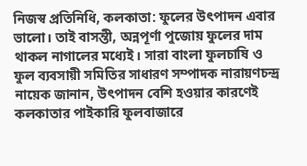নিজস্ব প্রতিনিধি, কলকাতা: ফুলের উৎপাদন এবার ভালো। তাই বাসন্তী, অন্নপূর্ণা পুজোয় ফুলের দাম থাকল নাগালের মধ্যেই। সারা বাংলা ফুলচাষি ও ফুল ব্যবসায়ী সমিতির সাধারণ সম্পাদক নারায়ণচন্দ্র নায়েক জানান, উৎপাদন বেশি হওয়ার কারণেই কলকাতার পাইকারি ফুলবাজারে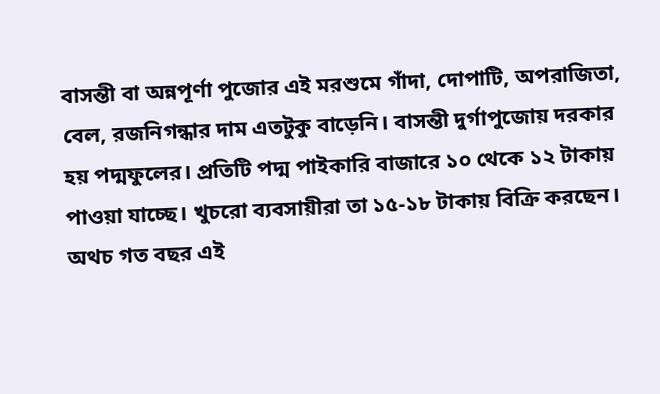বাসন্তী বা অন্নপূর্ণা পুজোর এই মরশুমে গাঁদা, দোপাটি, অপরাজিতা, বেল, রজনিগন্ধার দাম এতটুকু বাড়েনি। বাসন্তী দুর্গাপুজোয় দরকার হয় পদ্মফুলের। প্রতিটি পদ্ম পাইকারি বাজারে ১০ থেকে ১২ টাকায় পাওয়া যাচ্ছে। খুচরো ব্যবসায়ীরা তা ১৫-১৮ টাকায় বিক্রি করছেন। অথচ গত বছর এই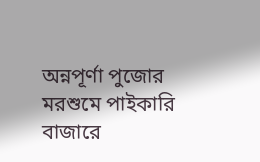অন্নপূর্ণা পুজোর মরশুমে পাইকারি বাজারে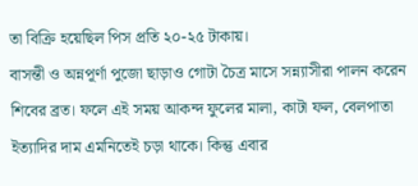তা বিক্রি হয়েছিল পিস প্রতি ২০-২৫ টাকায়।
বাসন্তী ও অন্নপূর্ণা পুজো ছাড়াও গোটা চৈত্র মাসে সন্ন্যাসীরা পালন করেন শিবের ব্রত। ফলে এই সময় আকন্দ ফুলের মালা, কাটা ফল, বেলপাতা ইত্যাদির দাম এমনিতেই চড়া থাকে। কিন্তু এবার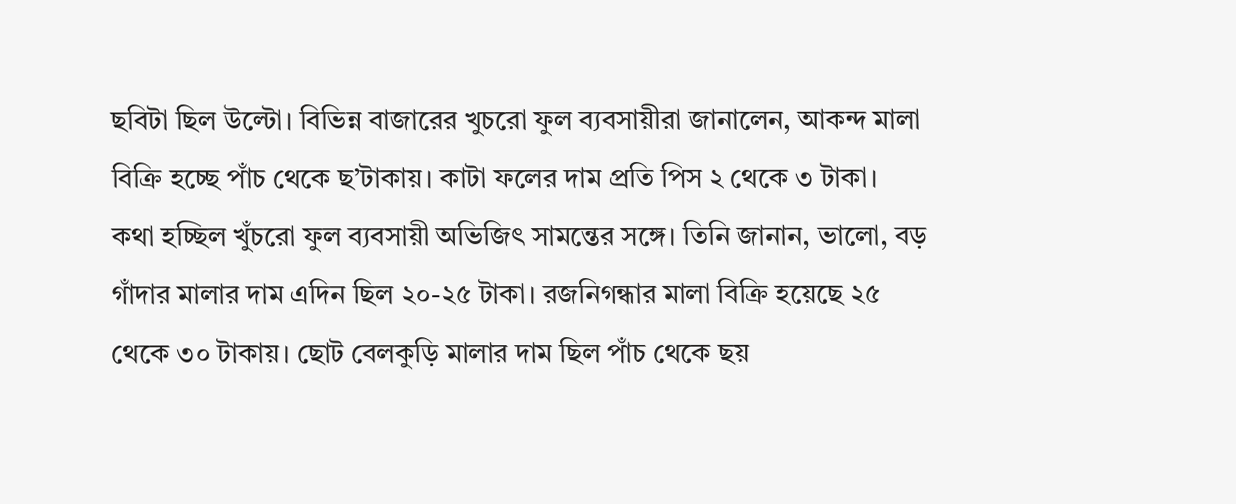ছবিটা ছিল উল্টো। বিভিন্ন বাজারের খুচরো ফুল ব্যবসায়ীরা জানালেন, আকন্দ মালা বিক্রি হচ্ছে পাঁচ থেকে ছ’টাকায়। কাটা ফলের দাম প্রতি পিস ২ থেকে ৩ টাকা।
কথা হচ্ছিল খুঁচরো ফুল ব্যবসায়ী অভিজিৎ সামন্তের সঙ্গে। তিনি জানান, ভালো, বড় গাঁদার মালার দাম এদিন ছিল ২০-২৫ টাকা। রজনিগন্ধার মালা বিক্রি হয়েছে ২৫ থেকে ৩০ টাকায়। ছোট বেলকুড়ি মালার দাম ছিল পাঁচ থেকে ছয়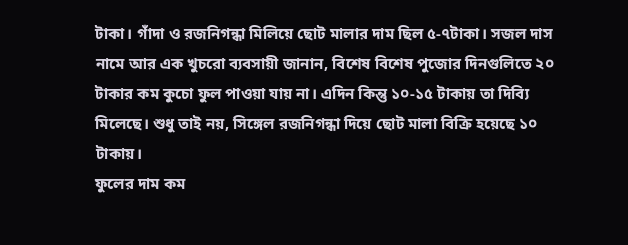টাকা। গাঁদা ও রজনিগন্ধা মিলিয়ে ছোট মালার দাম ছিল ৫-৭টাকা। সজল দাস নামে আর এক খুচরো ব্যবসায়ী জানান, বিশেষ বিশেষ পুজোর দিনগুলিতে ২০ টাকার কম কুচো ফুল পাওয়া যায় না। এদিন কিন্তু ১০-১৫ টাকায় তা দিব্যি মিলেছে। শুধু তাই নয়, সিঙ্গেল রজনিগন্ধা দিয়ে ছোট মালা বিক্রি হয়েছে ১০ টাকায়।
ফুলের দাম কম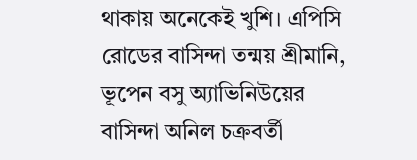থাকায় অনেকেই খুশি। এপিসি রোডের বাসিন্দা তন্ময় শ্রীমানি, ভূপেন বসু অ্যাভিনিউয়ের বাসিন্দা অনিল চক্রবর্তী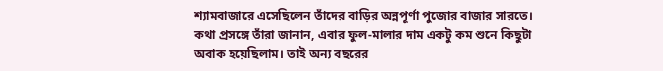শ্যামবাজারে এসেছিলেন তাঁদের বাড়ির অন্নপূর্ণা পুজোর বাজার সারতে। কথা প্রসঙ্গে তাঁরা জানান, এবার ফুল-মালার দাম একটু কম শুনে কিছুটা অবাক হয়েছিলাম। তাই অন্য বছরের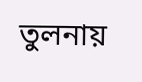তুলনায়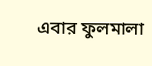এবার ফুলমালা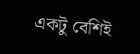একটু বেশিই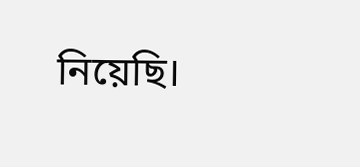নিয়েছি।